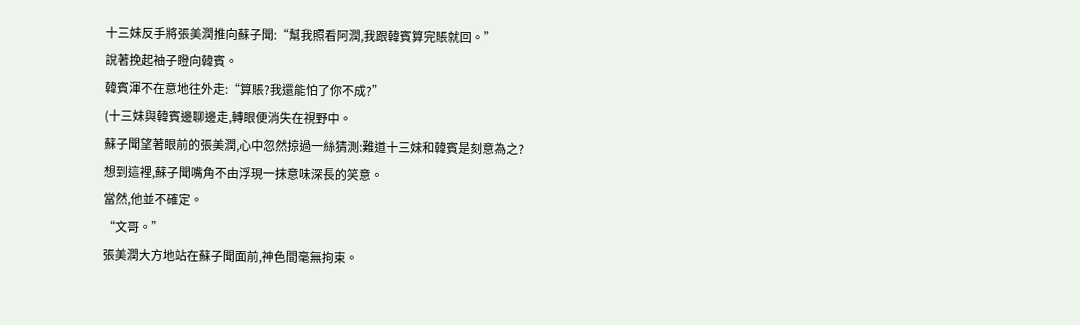十三妹反手將張美潤推向蘇子聞:“幫我照看阿潤,我跟韓賓算完賬就回。”
說著挽起袖子瞪向韓賓。
韓賓渾不在意地往外走:“算賬?我還能怕了你不成?”
(十三妹與韓賓邊聊邊走,轉眼便消失在視野中。
蘇子聞望著眼前的張美潤,心中忽然掠過一絲猜測:難道十三妹和韓賓是刻意為之?
想到這裡,蘇子聞嘴角不由浮現一抹意味深長的笑意。
當然,他並不確定。
“文哥。”
張美潤大方地站在蘇子聞面前,神色間毫無拘束。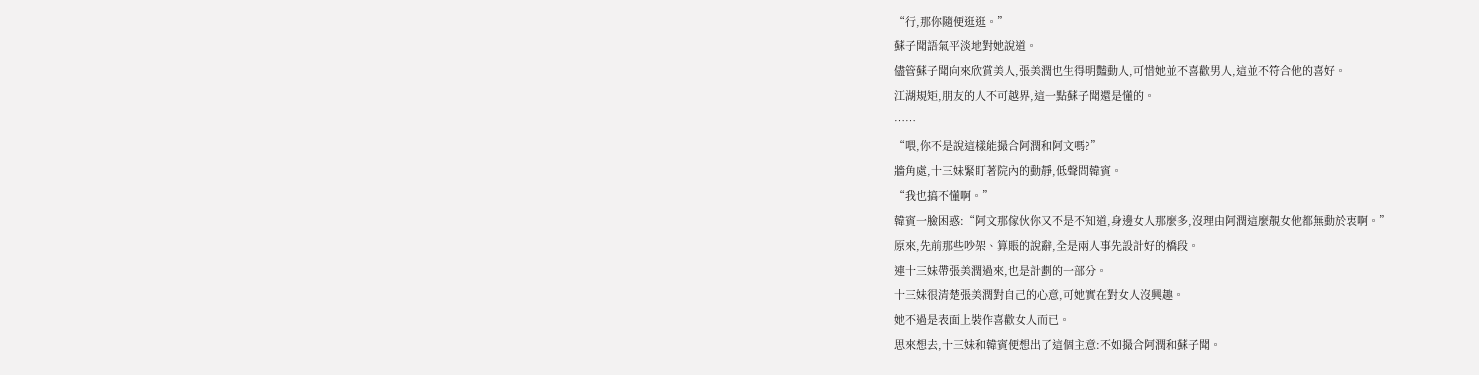“行,那你隨便逛逛。”
蘇子聞語氣平淡地對她說道。
儘管蘇子聞向來欣賞美人,張美潤也生得明豔動人,可惜她並不喜歡男人,這並不符合他的喜好。
江湖規矩,朋友的人不可越界,這一點蘇子聞還是懂的。
……
“喂,你不是說這樣能撮合阿潤和阿文嗎?”
牆角處,十三妹緊盯著院內的動靜,低聲問韓賓。
“我也搞不懂啊。”
韓賓一臉困惑:“阿文那傢伙你又不是不知道,身邊女人那麼多,沒理由阿潤這麼靚女他都無動於衷啊。”
原來,先前那些吵架、算賬的說辭,全是兩人事先設計好的橋段。
連十三妹帶張美潤過來,也是計劃的一部分。
十三妹很清楚張美潤對自己的心意,可她實在對女人沒興趣。
她不過是表面上裝作喜歡女人而已。
思來想去,十三妹和韓賓便想出了這個主意:不如撮合阿潤和蘇子聞。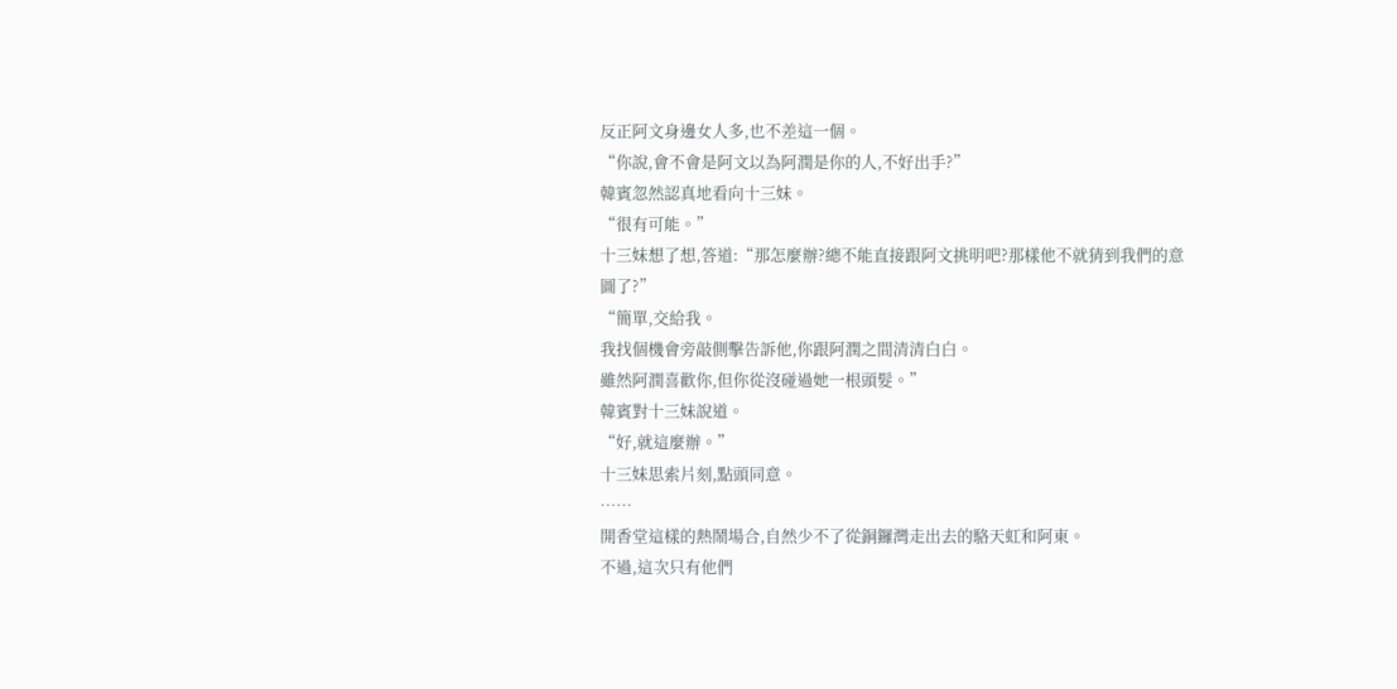反正阿文身邊女人多,也不差這一個。
“你說,會不會是阿文以為阿潤是你的人,不好出手?”
韓賓忽然認真地看向十三妹。
“很有可能。”
十三妹想了想,答道:“那怎麼辦?總不能直接跟阿文挑明吧?那樣他不就猜到我們的意圖了?”
“簡單,交給我。
我找個機會旁敲側擊告訴他,你跟阿潤之間清清白白。
雖然阿潤喜歡你,但你從沒碰過她一根頭髮。”
韓賓對十三妹說道。
“好,就這麼辦。”
十三妹思索片刻,點頭同意。
……
開香堂這樣的熱鬧場合,自然少不了從銅鑼灣走出去的駱天虹和阿東。
不過,這次只有他們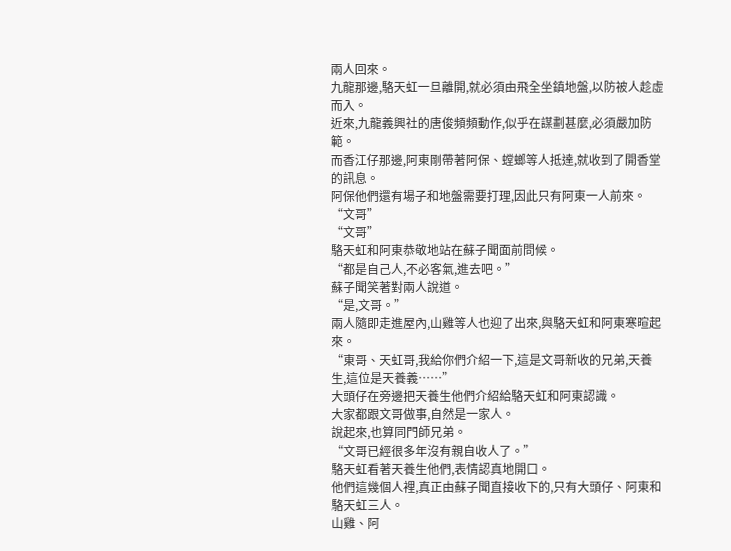兩人回來。
九龍那邊,駱天虹一旦離開,就必須由飛全坐鎮地盤,以防被人趁虛而入。
近來,九龍義興社的唐俊頻頻動作,似乎在謀劃甚麼,必須嚴加防範。
而香江仔那邊,阿東剛帶著阿保、螳螂等人抵達,就收到了開香堂的訊息。
阿保他們還有場子和地盤需要打理,因此只有阿東一人前來。
“文哥”
“文哥”
駱天虹和阿東恭敬地站在蘇子聞面前問候。
“都是自己人,不必客氣,進去吧。”
蘇子聞笑著對兩人說道。
“是,文哥。”
兩人隨即走進屋內,山雞等人也迎了出來,與駱天虹和阿東寒暄起來。
“東哥、天虹哥,我給你們介紹一下,這是文哥新收的兄弟,天養生,這位是天養義……”
大頭仔在旁邊把天養生他們介紹給駱天虹和阿東認識。
大家都跟文哥做事,自然是一家人。
說起來,也算同門師兄弟。
“文哥已經很多年沒有親自收人了。”
駱天虹看著天養生他們,表情認真地開口。
他們這幾個人裡,真正由蘇子聞直接收下的,只有大頭仔、阿東和駱天虹三人。
山雞、阿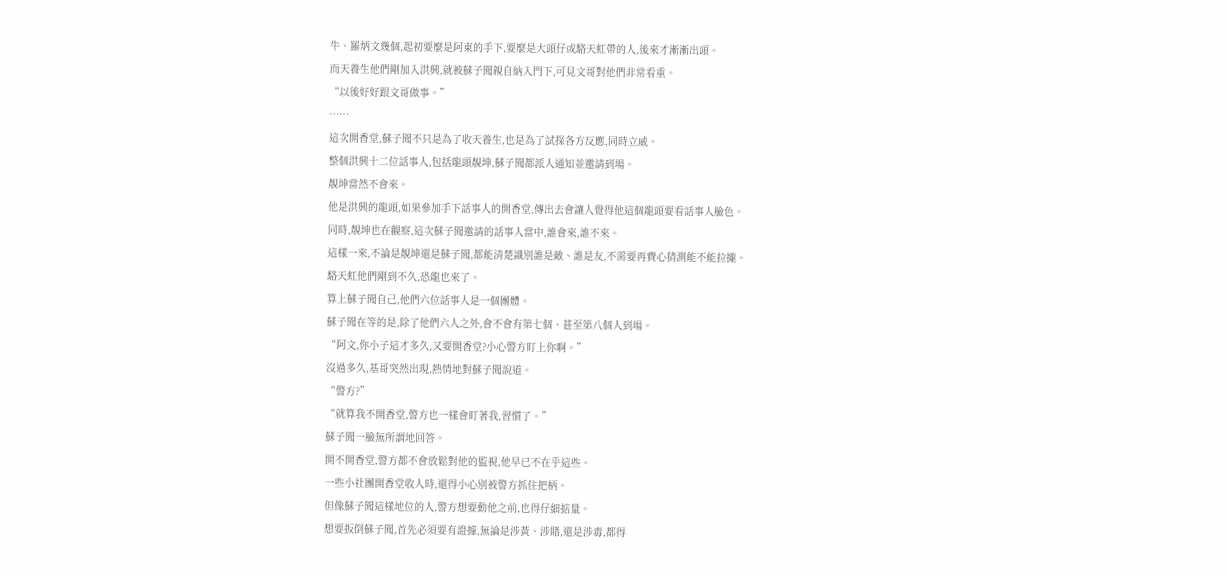牛、羅炳文幾個,起初要麼是阿東的手下,要麼是大頭仔或駱天虹帶的人,後來才漸漸出頭。
而天養生他們剛加入洪興,就被蘇子聞親自納入門下,可見文哥對他們非常看重。
“以後好好跟文哥做事。”
……
這次開香堂,蘇子聞不只是為了收天養生,也是為了試探各方反應,同時立威。
整個洪興十二位話事人,包括龍頭靚坤,蘇子聞都派人通知並邀請到場。
靚坤當然不會來。
他是洪興的龍頭,如果參加手下話事人的開香堂,傳出去會讓人覺得他這個龍頭要看話事人臉色。
同時,靚坤也在觀察,這次蘇子聞邀請的話事人當中,誰會來,誰不來。
這樣一來,不論是靚坤還是蘇子聞,都能清楚識別誰是敵、誰是友,不需要再費心猜測能不能拉攏。
駱天虹他們剛到不久,恐龍也來了。
算上蘇子聞自己,他們六位話事人是一個團體。
蘇子聞在等的是,除了他們六人之外,會不會有第七個、甚至第八個人到場。
“阿文,你小子這才多久,又要開香堂?小心警方盯上你啊。”
沒過多久,基哥突然出現,熱情地對蘇子聞說道。
“警方?”
“就算我不開香堂,警方也一樣會盯著我,習慣了。”
蘇子聞一臉無所謂地回答。
開不開香堂,警方都不會放鬆對他的監視,他早已不在乎這些。
一些小社團開香堂收人時,還得小心別被警方抓住把柄。
但像蘇子聞這樣地位的人,警方想要動他之前,也得仔細掂量。
想要扳倒蘇子聞,首先必須要有證據,無論是涉黃、涉賭,還是涉毒,都得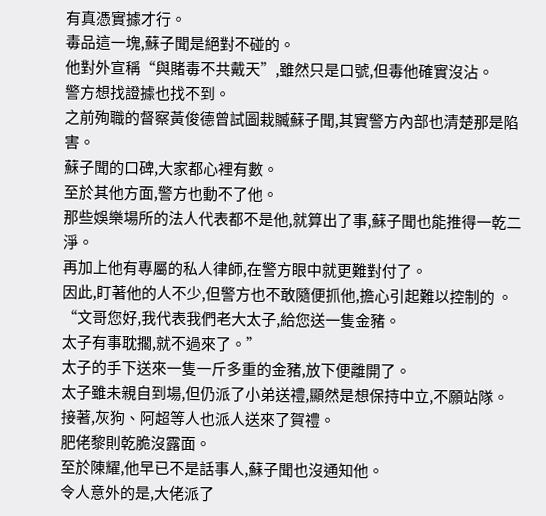有真憑實據才行。
毒品這一塊,蘇子聞是絕對不碰的。
他對外宣稱“與賭毒不共戴天”,雖然只是口號,但毒他確實沒沾。
警方想找證據也找不到。
之前殉職的督察黃俊德曾試圖栽贓蘇子聞,其實警方內部也清楚那是陷害。
蘇子聞的口碑,大家都心裡有數。
至於其他方面,警方也動不了他。
那些娛樂場所的法人代表都不是他,就算出了事,蘇子聞也能推得一乾二淨。
再加上他有專屬的私人律師,在警方眼中就更難對付了。
因此,盯著他的人不少,但警方也不敢隨便抓他,擔心引起難以控制的 。
“文哥您好,我代表我們老大太子,給您送一隻金豬。
太子有事耽擱,就不過來了。”
太子的手下送來一隻一斤多重的金豬,放下便離開了。
太子雖未親自到場,但仍派了小弟送禮,顯然是想保持中立,不願站隊。
接著,灰狗、阿超等人也派人送來了賀禮。
肥佬黎則乾脆沒露面。
至於陳耀,他早已不是話事人,蘇子聞也沒通知他。
令人意外的是,大佬派了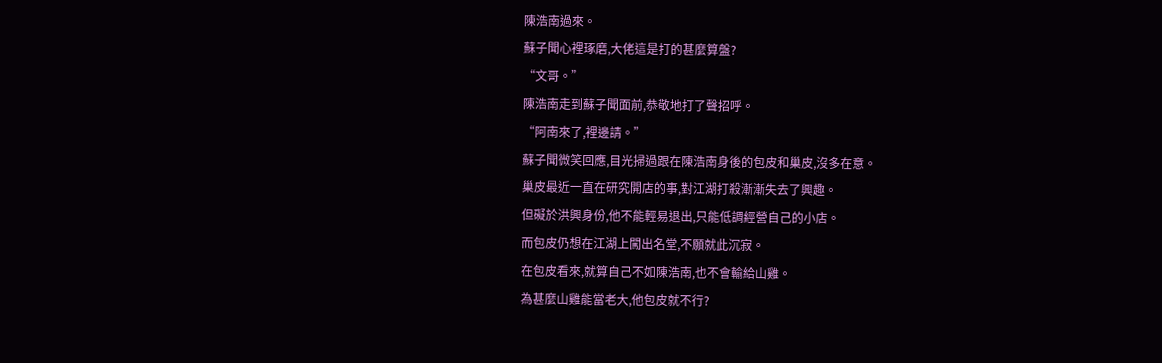陳浩南過來。
蘇子聞心裡琢磨,大佬這是打的甚麼算盤?
“文哥。”
陳浩南走到蘇子聞面前,恭敬地打了聲招呼。
“阿南來了,裡邊請。”
蘇子聞微笑回應,目光掃過跟在陳浩南身後的包皮和巢皮,沒多在意。
巢皮最近一直在研究開店的事,對江湖打殺漸漸失去了興趣。
但礙於洪興身份,他不能輕易退出,只能低調經營自己的小店。
而包皮仍想在江湖上闖出名堂,不願就此沉寂。
在包皮看來,就算自己不如陳浩南,也不會輸給山雞。
為甚麼山雞能當老大,他包皮就不行?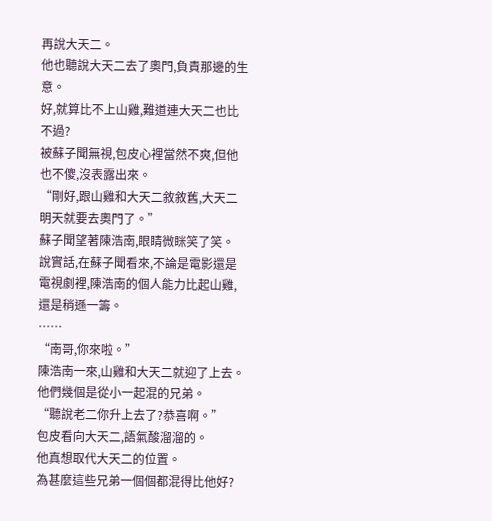再說大天二。
他也聽說大天二去了奧門,負責那邊的生意。
好,就算比不上山雞,難道連大天二也比不過?
被蘇子聞無視,包皮心裡當然不爽,但他也不傻,沒表露出來。
“剛好,跟山雞和大天二敘敘舊,大天二明天就要去奧門了。”
蘇子聞望著陳浩南,眼睛微眯笑了笑。
說實話,在蘇子聞看來,不論是電影還是電視劇裡,陳浩南的個人能力比起山雞,還是稍遜一籌。
……
“南哥,你來啦。”
陳浩南一來,山雞和大天二就迎了上去。
他們幾個是從小一起混的兄弟。
“聽說老二你升上去了?恭喜啊。”
包皮看向大天二,語氣酸溜溜的。
他真想取代大天二的位置。
為甚麼這些兄弟一個個都混得比他好?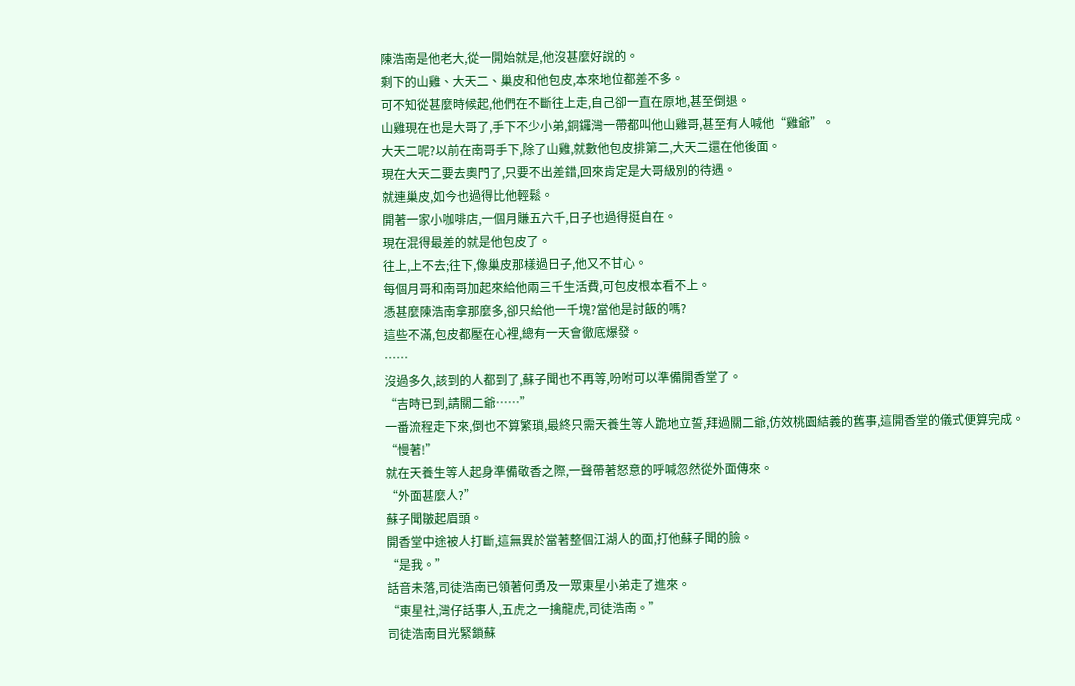陳浩南是他老大,從一開始就是,他沒甚麼好說的。
剩下的山雞、大天二、巢皮和他包皮,本來地位都差不多。
可不知從甚麼時候起,他們在不斷往上走,自己卻一直在原地,甚至倒退。
山雞現在也是大哥了,手下不少小弟,銅鑼灣一帶都叫他山雞哥,甚至有人喊他“雞爺”。
大天二呢?以前在南哥手下,除了山雞,就數他包皮排第二,大天二還在他後面。
現在大天二要去奧門了,只要不出差錯,回來肯定是大哥級別的待遇。
就連巢皮,如今也過得比他輕鬆。
開著一家小咖啡店,一個月賺五六千,日子也過得挺自在。
現在混得最差的就是他包皮了。
往上,上不去;往下,像巢皮那樣過日子,他又不甘心。
每個月哥和南哥加起來給他兩三千生活費,可包皮根本看不上。
憑甚麼陳浩南拿那麼多,卻只給他一千塊?當他是討飯的嗎?
這些不滿,包皮都壓在心裡,總有一天會徹底爆發。
……
沒過多久,該到的人都到了,蘇子聞也不再等,吩咐可以準備開香堂了。
“吉時已到,請關二爺……”
一番流程走下來,倒也不算繁瑣,最終只需天養生等人跪地立誓,拜過關二爺,仿效桃園結義的舊事,這開香堂的儀式便算完成。
“慢著!”
就在天養生等人起身準備敬香之際,一聲帶著怒意的呼喊忽然從外面傳來。
“外面甚麼人?”
蘇子聞皺起眉頭。
開香堂中途被人打斷,這無異於當著整個江湖人的面,打他蘇子聞的臉。
“是我。”
話音未落,司徒浩南已領著何勇及一眾東星小弟走了進來。
“東星社,灣仔話事人,五虎之一擒龍虎,司徒浩南。”
司徒浩南目光緊鎖蘇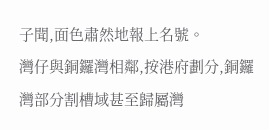子聞,面色肅然地報上名號。
灣仔與銅鑼灣相鄰,按港府劃分,銅鑼灣部分割槽域甚至歸屬灣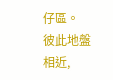仔區。
彼此地盤相近,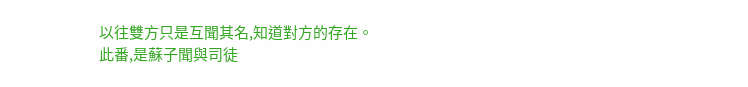以往雙方只是互聞其名,知道對方的存在。
此番,是蘇子聞與司徒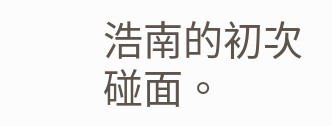浩南的初次碰面。